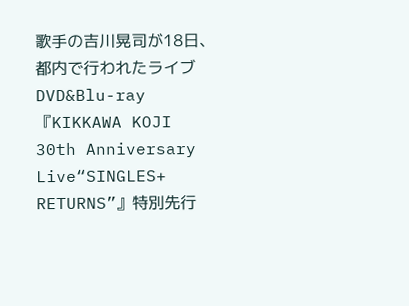歌手の吉川晃司が18日、都内で行われたライブDVD&Blu-ray『KIKKAWA KOJI 30th Anniversary Live“SINGLES+ RETURNS”』特別先行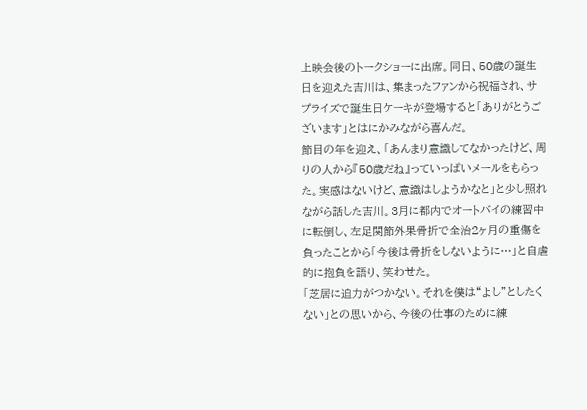上映会後のトークショーに出席。同日、50歳の誕生日を迎えた吉川は、集まったファンから祝福され、サプライズで誕生日ケーキが登場すると「ありがとうございます」とはにかみながら喜んだ。
節目の年を迎え、「あんまり意識してなかったけど、周りの人から『50歳だね』っていっぱいメールをもらった。実感はないけど、意識はしようかなと」と少し照れながら話した吉川。3月に都内でオートバイの練習中に転倒し、左足関節外果骨折で全治2ヶ月の重傷を負ったことから「今後は骨折をしないように…」と自虐的に抱負を語り、笑わせた。
「芝居に迫力がつかない。それを僕は“よし”としたくない」との思いから、今後の仕事のために練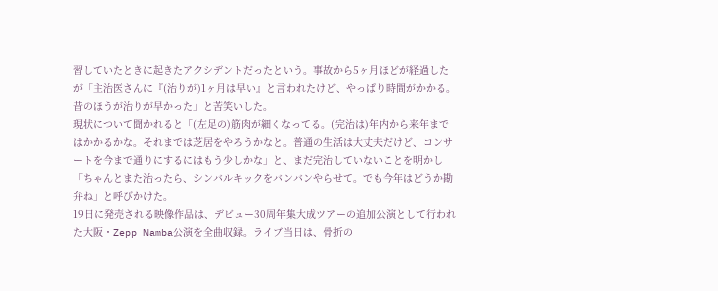習していたときに起きたアクシデントだったという。事故から5ヶ月ほどが経過したが「主治医さんに『(治りが)1ヶ月は早い』と言われたけど、やっぱり時間がかかる。昔のほうが治りが早かった」と苦笑いした。
現状について聞かれると「(左足の)筋肉が細くなってる。(完治は)年内から来年まではかかるかな。それまでは芝居をやろうかなと。普通の生活は大丈夫だけど、コンサートを今まで通りにするにはもう少しかな」と、まだ完治していないことを明かし「ちゃんとまた治ったら、シンバルキックをバンバンやらせて。でも今年はどうか勘弁ね」と呼びかけた。
19日に発売される映像作品は、デビュー30周年集大成ツアーの追加公演として行われた大阪・Zepp Namba公演を全曲収録。ライブ当日は、骨折の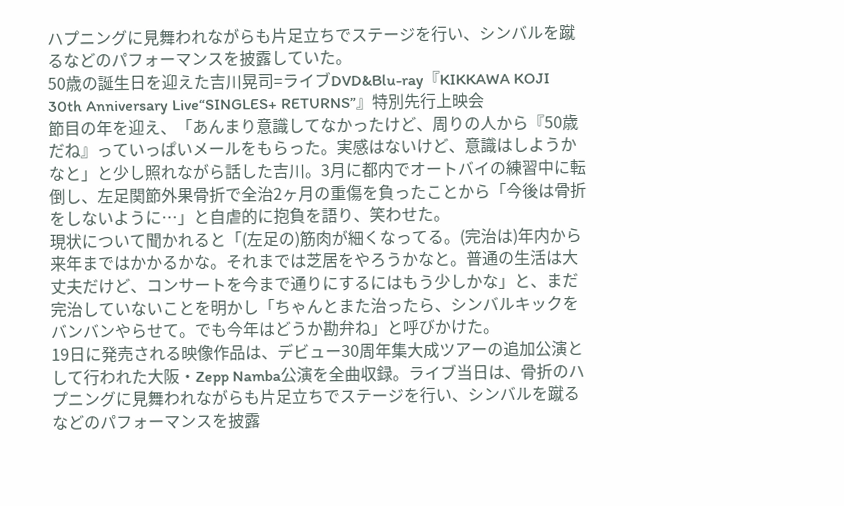ハプニングに見舞われながらも片足立ちでステージを行い、シンバルを蹴るなどのパフォーマンスを披露していた。
50歳の誕生日を迎えた吉川晃司=ライブDVD&Blu-ray『KIKKAWA KOJI 30th Anniversary Live“SINGLES+ RETURNS”』特別先行上映会
節目の年を迎え、「あんまり意識してなかったけど、周りの人から『50歳だね』っていっぱいメールをもらった。実感はないけど、意識はしようかなと」と少し照れながら話した吉川。3月に都内でオートバイの練習中に転倒し、左足関節外果骨折で全治2ヶ月の重傷を負ったことから「今後は骨折をしないように…」と自虐的に抱負を語り、笑わせた。
現状について聞かれると「(左足の)筋肉が細くなってる。(完治は)年内から来年まではかかるかな。それまでは芝居をやろうかなと。普通の生活は大丈夫だけど、コンサートを今まで通りにするにはもう少しかな」と、まだ完治していないことを明かし「ちゃんとまた治ったら、シンバルキックをバンバンやらせて。でも今年はどうか勘弁ね」と呼びかけた。
19日に発売される映像作品は、デビュー30周年集大成ツアーの追加公演として行われた大阪・Zepp Namba公演を全曲収録。ライブ当日は、骨折のハプニングに見舞われながらも片足立ちでステージを行い、シンバルを蹴るなどのパフォーマンスを披露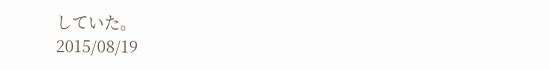していた。
2015/08/19